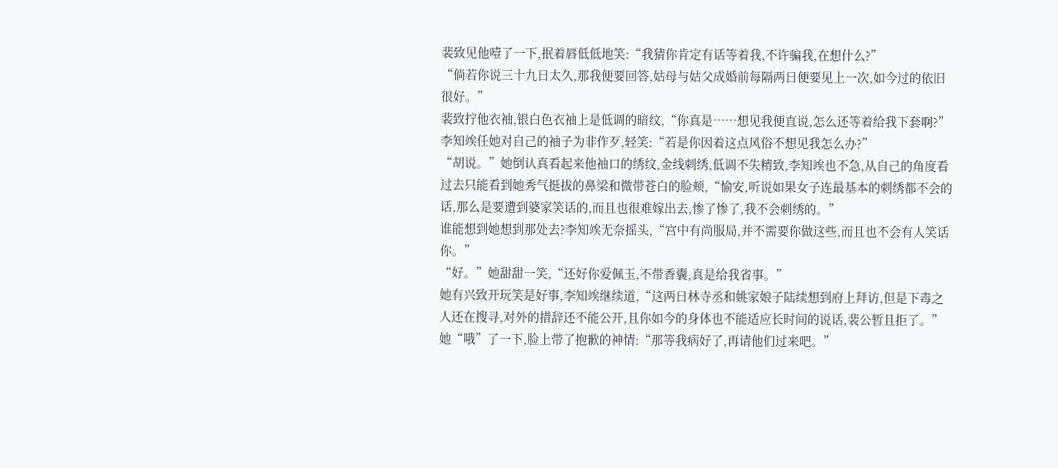裴致见他噎了一下,抿着唇低低地笑:“我猜你肯定有话等着我,不许骗我,在想什么?”
“倘若你说三十九日太久,那我便要回答,姑母与姑父成婚前每隔两日便要见上一次,如今过的依旧很好。”
裴致拧他衣袖,银白色衣袖上是低调的暗纹,“你真是……想见我便直说,怎么还等着给我下套啊?”
李知竢任她对自己的袖子为非作歹,轻笑:“若是你因着这点风俗不想见我怎么办?”
“胡说。”她倒认真看起来他袖口的绣纹,金线刺绣,低调不失精致,李知竢也不急,从自己的角度看过去只能看到她秀气挺拔的鼻梁和微带苍白的脸颊,“愉安,听说如果女子连最基本的刺绣都不会的话,那么是要遭到婆家笑话的,而且也很难嫁出去,惨了惨了,我不会刺绣的。”
谁能想到她想到那处去?李知竢无奈摇头,“宫中有尚服局,并不需要你做这些,而且也不会有人笑话你。”
“好。”她甜甜一笑,“还好你爱佩玉,不带香囊,真是给我省事。”
她有兴致开玩笑是好事,李知竢继续道,“这两日林寺丞和姚家娘子陆续想到府上拜访,但是下毒之人还在搜寻,对外的措辞还不能公开,且你如今的身体也不能适应长时间的说话,裴公暂且拒了。”
她“哦”了一下,脸上带了抱歉的神情:“那等我病好了,再请他们过来吧。”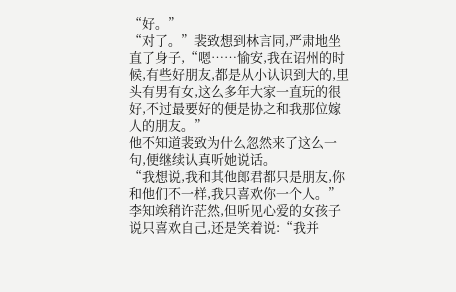“好。”
“对了。”裴致想到林言同,严肃地坐直了身子,“嗯……愉安,我在诏州的时候,有些好朋友,都是从小认识到大的,里头有男有女,这么多年大家一直玩的很好,不过最要好的便是协之和我那位嫁人的朋友。”
他不知道裴致为什么忽然来了这么一句,便继续认真听她说话。
“我想说,我和其他郎君都只是朋友,你和他们不一样,我只喜欢你一个人。”
李知竢稍许茫然,但听见心爱的女孩子说只喜欢自己,还是笑着说:“我并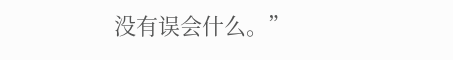没有误会什么。”